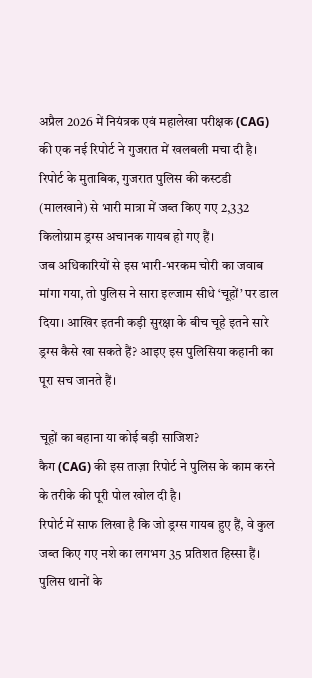अप्रैल 2026 में नियंत्रक एवं महालेखा परीक्षक (CAG) की एक नई रिपोर्ट ने गुजरात में खलबली मचा दी है।
रिपोर्ट के मुताबिक, गुजरात पुलिस की कस्टडी (मालखाने) से भारी मात्रा में जब्त किए गए 2,332 किलोग्राम ड्रग्स अचानक गायब हो गए हैं।
जब अधिकारियों से इस भारी-भरकम चोरी का जवाब मांगा गया, तो पुलिस ने सारा इल्जाम सीधे ‘चूहों’ पर डाल दिया। आखिर इतनी कड़ी सुरक्षा के बीच चूहे इतने सारे ड्रग्स कैसे खा सकते हैं? आइए इस पुलिसिया कहानी का पूरा सच जानते हैं।

चूहों का बहाना या कोई बड़ी साजिश?
कैग (CAG) की इस ताज़ा रिपोर्ट ने पुलिस के काम करने के तरीके की पूरी पोल खोल दी है।
रिपोर्ट में साफ लिखा है कि जो ड्रग्स गायब हुए हैं, वे कुल जब्त किए गए नशे का लगभग 35 प्रतिशत हिस्सा हैं।
पुलिस थानों के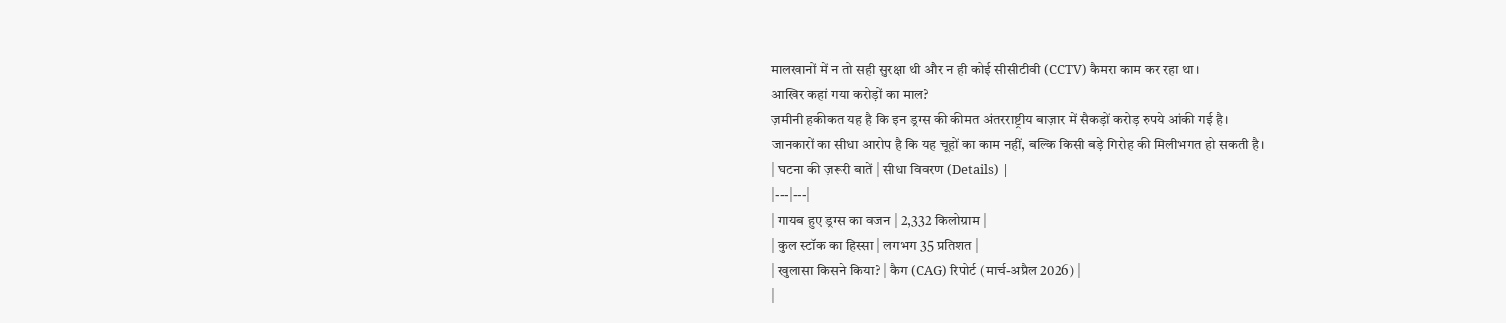मालखानों में न तो सही सुरक्षा थी और न ही कोई सीसीटीवी (CCTV) कैमरा काम कर रहा था।
आखिर कहां गया करोड़ों का माल?
ज़मीनी हकीकत यह है कि इन ड्रग्स की कीमत अंतरराष्ट्रीय बाज़ार में सैकड़ों करोड़ रुपये आंकी गई है।
जानकारों का सीधा आरोप है कि यह चूहों का काम नहीं, बल्कि किसी बड़े गिरोह की मिलीभगत हो सकती है।
| घटना की ज़रूरी बातें | सीधा विवरण (Details) |
|---|---|
| गायब हुए ड्रग्स का वजन | 2,332 किलोग्राम |
| कुल स्टॉक का हिस्सा | लगभग 35 प्रतिशत |
| खुलासा किसने किया? | कैग (CAG) रिपोर्ट (मार्च-अप्रैल 2026) |
|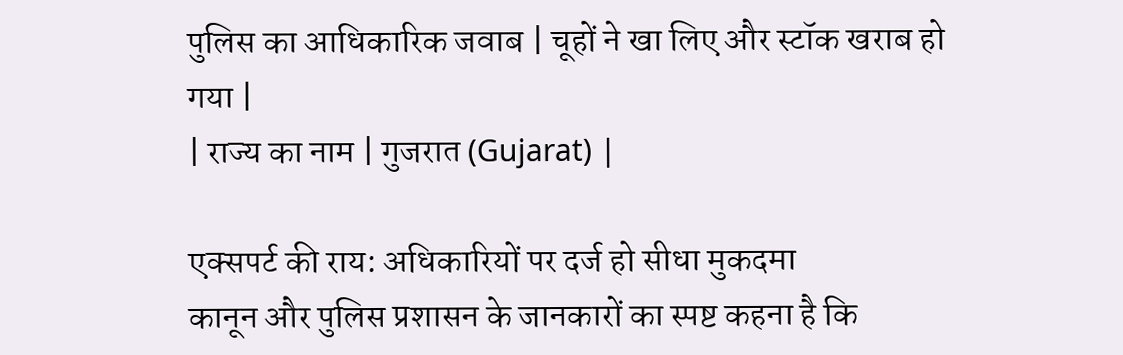पुलिस का आधिकारिक जवाब | चूहों ने खा लिए और स्टॉक खराब हो गया |
| राज्य का नाम | गुजरात (Gujarat) |

एक्सपर्ट की राय: अधिकारियों पर दर्ज हो सीधा मुकदमा
कानून और पुलिस प्रशासन के जानकारों का स्पष्ट कहना है कि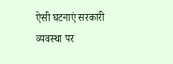ऐसी घटनाएं सरकारी व्यवस्था पर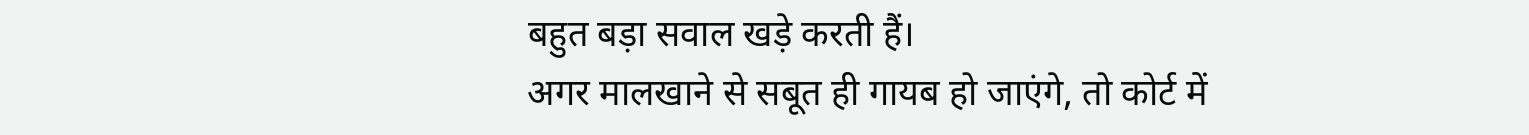बहुत बड़ा सवाल खड़े करती हैं।
अगर मालखाने से सबूत ही गायब हो जाएंगे, तो कोर्ट में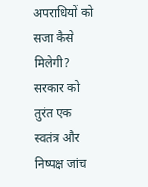अपराधियों को सजा कैसे मिलेगी?
सरकार को तुरंत एक स्वतंत्र और निष्पक्ष जांच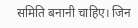समिति बनानी चाहिए। जिन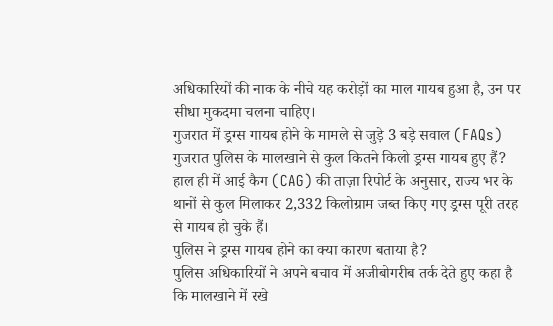अधिकारियों की नाक के नीचे यह करोड़ों का माल गायब हुआ है, उन पर सीधा मुकदमा चलना चाहिए।
गुजरात में ड्रग्स गायब होने के मामले से जुड़े 3 बड़े सवाल (FAQs)
गुजरात पुलिस के मालखाने से कुल कितने किलो ड्रग्स गायब हुए हैं?
हाल ही में आई कैग (CAG) की ताज़ा रिपोर्ट के अनुसार, राज्य भर के थानों से कुल मिलाकर 2,332 किलोग्राम जब्त किए गए ड्रग्स पूरी तरह से गायब हो चुके हैं।
पुलिस ने ड्रग्स गायब होने का क्या कारण बताया है?
पुलिस अधिकारियों ने अपने बचाव में अजीबोगरीब तर्क देते हुए कहा है कि मालखाने में रखे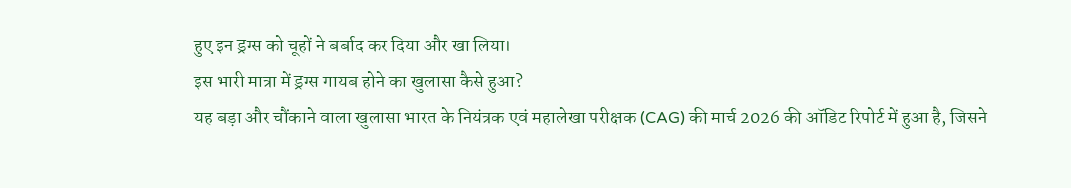हुए इन ड्रग्स को चूहों ने बर्बाद कर दिया और खा लिया।
इस भारी मात्रा में ड्रग्स गायब होने का खुलासा कैसे हुआ?
यह बड़ा और चौंकाने वाला खुलासा भारत के नियंत्रक एवं महालेखा परीक्षक (CAG) की मार्च 2026 की ऑडिट रिपोर्ट में हुआ है, जिसने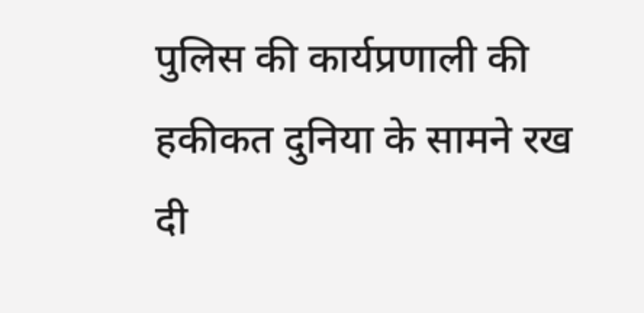पुलिस की कार्यप्रणाली की हकीकत दुनिया के सामने रख दी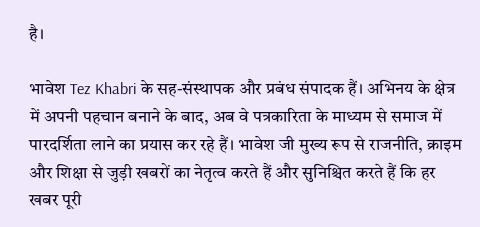है।

भावेश Tez Khabri के सह-संस्थापक और प्रबंध संपादक हैं। अभिनय के क्षेत्र में अपनी पहचान बनाने के बाद, अब वे पत्रकारिता के माध्यम से समाज में पारदर्शिता लाने का प्रयास कर रहे हैं। भावेश जी मुख्य रूप से राजनीति, क्राइम और शिक्षा से जुड़ी खबरों का नेतृत्व करते हैं और सुनिश्चित करते हैं कि हर खबर पूरी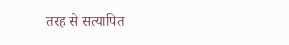तरह से सत्यापित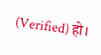(Verified) हो।